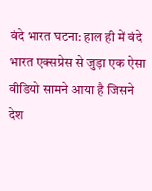वंदे भारत घटना: हाल ही में वंदे भारत एक्सप्रेस से जुड़ा एक ऐसा वीडियो सामने आया है जिसने देश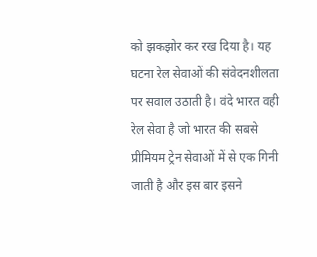को झकझोर कर रख दिया है। यह घटना रेल सेवाओं की संवेदनशीलता पर सवाल उठाती है। वंदे भारत वही रेल सेवा है जो भारत की सबसे प्रीमियम ट्रेन सेवाओं में से एक गिनी जाती है और इस बार इसने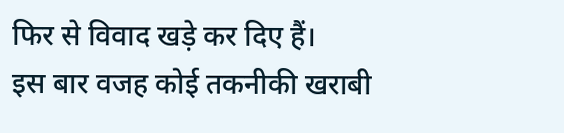फिर से विवाद खड़े कर दिए हैं।
इस बार वजह कोई तकनीकी खराबी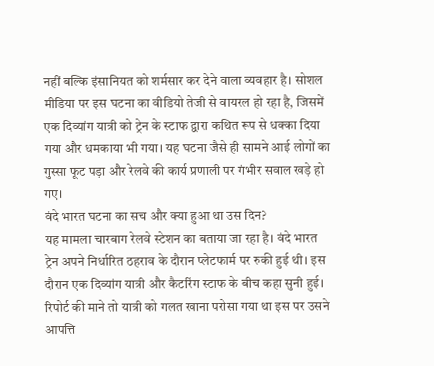नहीं बल्कि इंसानियत को शर्मसार कर देने वाला व्यवहार है। सोशल मीडिया पर इस घटना का वीडियो तेजी से वायरल हो रहा है, जिसमें एक दिव्यांग यात्री को ट्रेन के स्टाफ द्वारा कथित रूप से धक्का दिया गया और धमकाया भी गया। यह घटना जैसे ही सामने आई लोगों का गुस्सा फूट पड़ा और रेलवे की कार्य प्रणाली पर गंभीर सवाल खड़े हो गए।
वंदे भारत घटना का सच और क्या हुआ था उस दिन?
यह मामला चारबाग रेलवे स्टेशन का बताया जा रहा है। वंदे भारत ट्रेन अपने निर्धारित ठहराव के दौरान प्लेटफार्म पर रुकी हुई थी। इस दौरान एक दिव्यांग यात्री और कैटरिंग स्टाफ के बीच कहा सुनी हुई। रिपोर्ट की माने तो यात्री को गलत खाना परोसा गया था इस पर उसने आपत्ति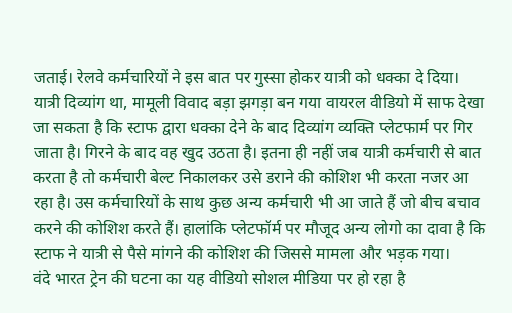जताई। रेलवे कर्मचारियों ने इस बात पर गुस्सा होकर यात्री को धक्का दे दिया।
यात्री दिव्यांग था, मामूली विवाद बड़ा झगड़ा बन गया वायरल वीडियो में साफ देखा जा सकता है कि स्टाफ द्वारा धक्का देने के बाद दिव्यांग व्यक्ति प्लेटफार्म पर गिर जाता है। गिरने के बाद वह खुद उठता है। इतना ही नहीं जब यात्री कर्मचारी से बात करता है तो कर्मचारी बेल्ट निकालकर उसे डराने की कोशिश भी करता नजर आ रहा है। उस कर्मचारियों के साथ कुछ अन्य कर्मचारी भी आ जाते हैं जो बीच बचाव करने की कोशिश करते हैं। हालांकि प्लेटफॉर्म पर मौजूद अन्य लोगो का दावा है कि स्टाफ ने यात्री से पैसे मांगने की कोशिश की जिससे मामला और भड़क गया।
वंदे भारत ट्रेन की घटना का यह वीडियो सोशल मीडिया पर हो रहा है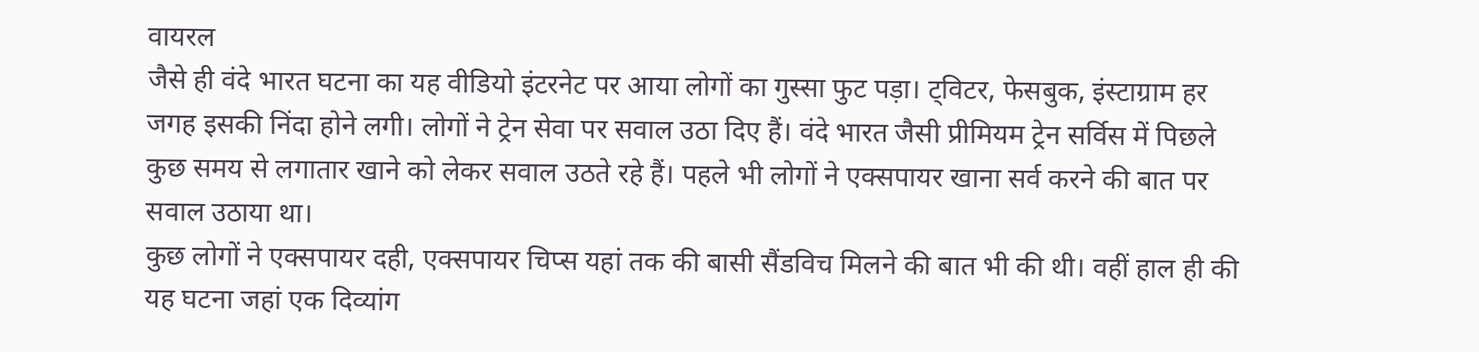वायरल
जैसे ही वंदे भारत घटना का यह वीडियो इंटरनेट पर आया लोगों का गुस्सा फुट पड़ा। ट्विटर, फेसबुक, इंस्टाग्राम हर जगह इसकी निंदा होने लगी। लोगों ने ट्रेन सेवा पर सवाल उठा दिए हैं। वंदे भारत जैसी प्रीमियम ट्रेन सर्विस में पिछले कुछ समय से लगातार खाने को लेकर सवाल उठते रहे हैं। पहले भी लोगों ने एक्सपायर खाना सर्व करने की बात पर सवाल उठाया था।
कुछ लोगों ने एक्सपायर दही, एक्सपायर चिप्स यहां तक की बासी सैंडविच मिलने की बात भी की थी। वहीं हाल ही की यह घटना जहां एक दिव्यांग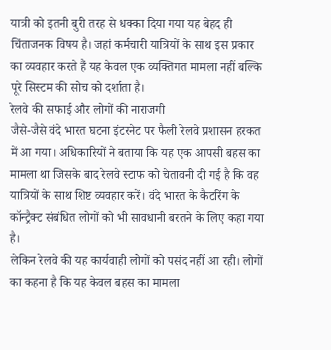यात्री को इतनी बुरी तरह से धक्का दिया गया यह बेहद ही चिंताजनक विषय है। जहां कर्मचारी यात्रियों के साथ इस प्रकार का व्यवहार करते हैं यह केवल एक व्यक्तिगत मामला नहीं बल्कि पूरे सिस्टम की सोच को दर्शाता है।
रेलवे की सफाई और लोगों की नाराजगी
जैसे-जैसे वंदे भारत घटना इंटरनेट पर फैली रेलवे प्रशासन हरकत में आ गया। अधिकारियों ने बताया कि यह एक आपसी बहस का मामला था जिसके बाद रेलवे स्टाफ को चेतावनी दी गई है कि वह यात्रियों के साथ शिष्ट व्यवहार करें। वंदे भारत के कैटरिंग के कॉन्ट्रैक्ट संबंधित लोगों को भी सावधानी बरतने के लिए कहा गया है।
लेकिन रेलवे की यह कार्यवाही लोगों को पसंद नहीं आ रही। लोगों का कहना है कि यह केवल बहस का मामला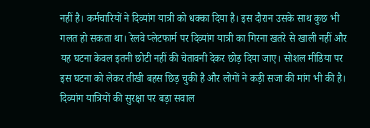नहीं है। कर्मचारियों ने दिव्यांग यात्री को धक्का दिया है। इस दौरान उसके साथ कुछ भी गलत हो सकता था। रेलवे प्लेटफार्म पर दिव्यांग यात्री का गिरना खतरे से खाली नहीं और यह घटना केवल इतनी छोटी नहीं की चेतावनी देकर छोड़ दिया जाए। सोशल मीडिया पर इस घटना को लेकर तीखी बहस छिड़ चुकी है और लोगों ने कड़ी सजा की मांग भी की है।
दिव्यांग यात्रियों की सुरक्षा पर बड़ा सवाल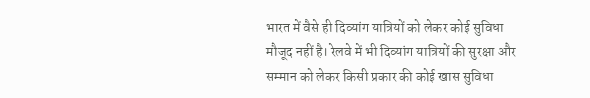भारत में वैसे ही दिव्यांग यात्रियों को लेकर कोई सुविधा मौजूद नहीं है। रेलवे में भी दिव्यांग यात्रियों की सुरक्षा और सम्मान को लेकर किसी प्रकार की कोई खास सुविधा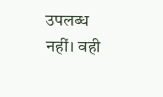उपलब्ध नहीं। वही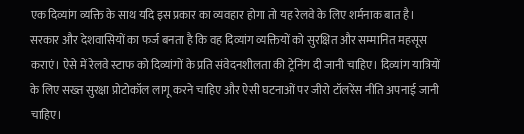एक दिव्यांग व्यक्ति के साथ यदि इस प्रकार का व्यवहार होगा तो यह रेलवे के लिए शर्मनाक बात है।
सरकार और देशवासियों का फर्ज बनता है कि वह दिव्यांग व्यक्तियों को सुरक्षित और सम्मानित महसूस कराएं। ऐसे में रेलवे स्टाफ को दिव्यांगों के प्रति संवेदनशीलता की ट्रेनिंग दी जानी चाहिए। दिव्यांग यात्रियों के लिए सख्त सुरक्षा प्रोटोकॉल लागू करने चाहिए और ऐसी घटनाओं पर जीरो टॉलरेंस नीति अपनाई जानी चाहिए।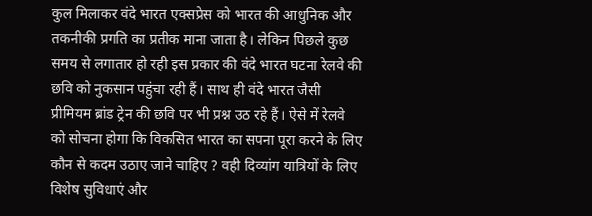कुल मिलाकर वंदे भारत एक्सप्रेस को भारत की आधुनिक और तकनीकी प्रगति का प्रतीक माना जाता है। लेकिन पिछले कुछ समय से लगातार हो रही इस प्रकार की वंदे भारत घटना रेलवे की छवि को नुकसान पहुंचा रही हैं। साथ ही वंदे भारत जैसी प्रीमियम ब्रांड ट्रेन की छवि पर भी प्रश्न उठ रहे हैं। ऐसे में रेलवे को सोचना होगा कि विकसित भारत का सपना पूरा करने के लिए कौन से कदम उठाए जाने चाहिए ? वही दिव्यांग यात्रियों के लिए विशेष सुविधाएं और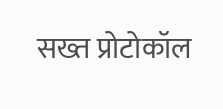सख्त प्रोटोकॉल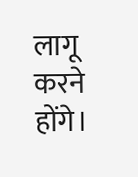लागू करने होंगे।